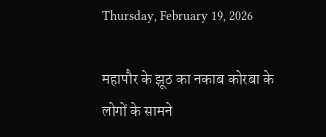Thursday, February 19, 2026

महापौर के झूठ का नकाब कोरबा के लोगों के सामने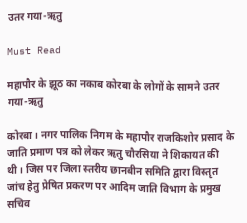उतर गया-ऋतु

Must Read

महापौर के झूठ का नकाब कोरबा के लोगों के सामने उतर गया-ऋतु

कोरबा। नगर पालिक निगम के महापौर राजकिशोर प्रसाद के जाति प्रमाण पत्र को लेकर ऋतु चौरसिया ने शिकायत की थी। जिस पर जिला स्तरीय छानबीन समिति द्वारा विस्तृत जांच हेतु प्रेषित प्रकरण पर आदिम जाति विभाग के प्रमुख सचिव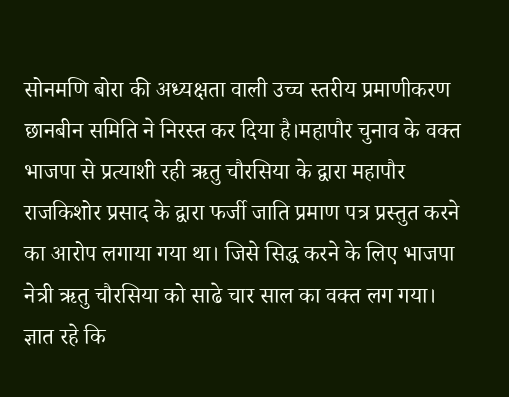सोनमणि बोरा की अध्यक्षता वाली उच्च स्तरीय प्रमाणीकरण छानबीन समिति ने निरस्त कर दिया है।महापौर चुनाव के वक्त भाजपा से प्रत्याशी रही ऋतु चौरसिया के द्वारा महापौर राजकिशोर प्रसाद के द्वारा फर्जी जाति प्रमाण पत्र प्रस्तुत करने का आरोप लगाया गया था। जिसे सिद्ध करने के लिए भाजपा नेत्री ऋतु चौरसिया को साढे चार साल का वक्त लग गया। ज्ञात रहे कि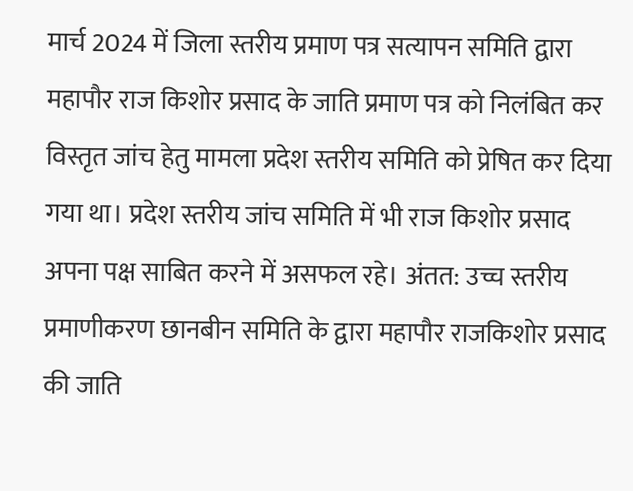मार्च 2024 में जिला स्तरीय प्रमाण पत्र सत्यापन समिति द्वारा महापौर राज किशोर प्रसाद के जाति प्रमाण पत्र को निलंबित कर विस्तृत जांच हेतु मामला प्रदेश स्तरीय समिति को प्रेषित कर दिया गया था। प्रदेश स्तरीय जांच समिति में भी राज किशोर प्रसाद अपना पक्ष साबित करने में असफल रहे। अंतत: उच्च स्तरीय प्रमाणीकरण छानबीन समिति के द्वारा महापौर राजकिशोर प्रसाद की जाति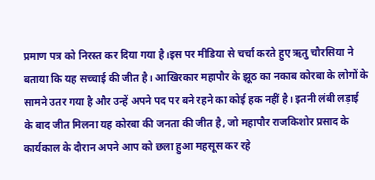प्रमाण पत्र को निरस्त कर दिया गया है।इस पर मीडिया से चर्चा करते हुए ऋतु चौरसिया ने बताया कि यह सच्चाई की जीत है। आखिरकार महापौर के झूठ का नकाब कोरबा के लोगों के सामने उतर गया है और उन्हें अपने पद पर बने रहने का कोई हक नहीं है। इतनी लंबी लड़ाई के बाद जीत मिलना यह कोरबा की जनता की जीत है, जो महापौर राजकिशोर प्रसाद के कार्यकाल के दौरान अपने आप को छला हुआ महसूस कर रहे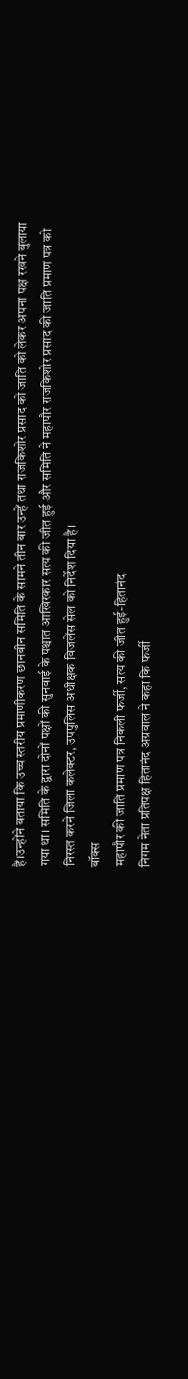हैं।उन्होंने बताया कि उच्च स्तरीय प्रमाणीकरण छानबीन समिति के सामने तीन बार उन्हें तथा राजकिशोर प्रसाद को जाति को लेकर अपना पक्ष रखने बुलाया गया था। समिति के द्वारा दोनों पक्षों की सुनवाई के पश्चात आखिरकार सत्य की जीत हुई और समिति ने महापौर राजकिशोर प्रसाद की जाति प्रमाण पत्र को निरस्त करने जिला कलेक्टर, उपपुलिस अधीक्षक विजलेंस सेल को निर्देश दिया है।
बॉक्स
महापौर की जाति प्रमाण पत्र निकली फर्जी, सत्य की जीत हुई-हितानंद
निगम नेता प्रतिपक्ष हितानंद अग्रवाल ने कहा कि फर्जी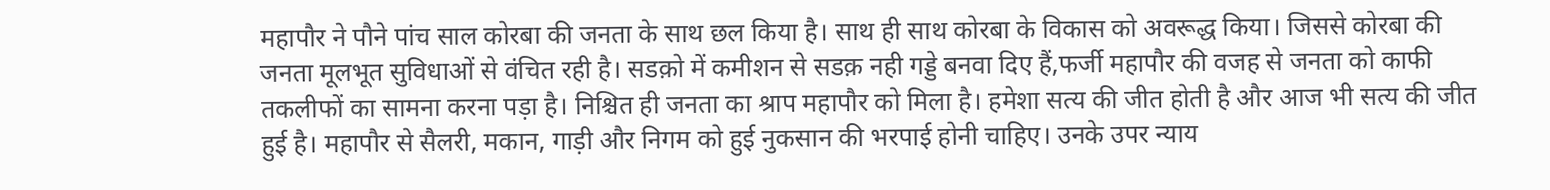महापौर ने पौने पांच साल कोरबा की जनता के साथ छल किया है। साथ ही साथ कोरबा के विकास को अवरूद्ध किया। जिससे कोरबा की जनता मूलभूत सुविधाओं से वंचित रही है। सडक़ो में कमीशन से सडक़ नही गड्डे बनवा दिए हैं,फर्जी महापौर की वजह से जनता को काफी तकलीफों का सामना करना पड़ा है। निश्चित ही जनता का श्राप महापौर को मिला है। हमेशा सत्य की जीत होती है और आज भी सत्य की जीत हुई है। महापौर से सैलरी, मकान, गाड़ी और निगम को हुई नुकसान की भरपाई होनी चाहिए। उनके उपर न्याय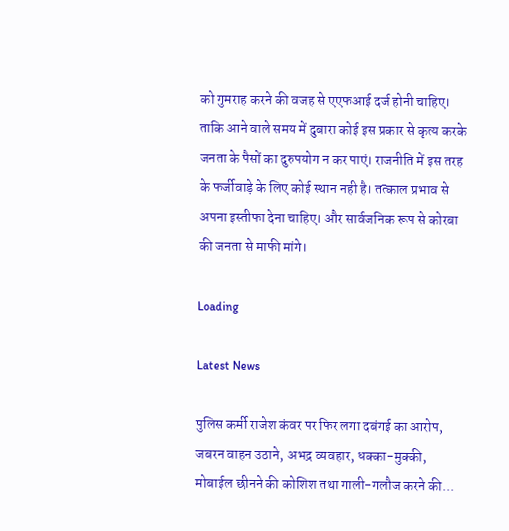को गुमराह करने की वजह से एएफआई दर्ज होनी चाहिए। ताकि आने वाले समय में दुबारा कोई इस प्रकार से कृत्य करके जनता के पैसों का दुरुपयोग न कर पाएं। राजनीति में इस तरह के फर्जीवाड़े के लिए कोई स्थान नही है। तत्काल प्रभाव से अपना इस्तीफा देना चाहिए। और सार्वजनिक रूप से कोरबा की जनता से माफी मांगे।

Loading

Latest News

पुलिस कर्मी राजेश कंवर पर फिर लगा दबंगई का आरोप, जबरन वाहन उठाने, अभद्र व्यवहार, धक्का-मुक्की, मोबाईल छीनने की कोशिश तथा गाली-गलौज करने की...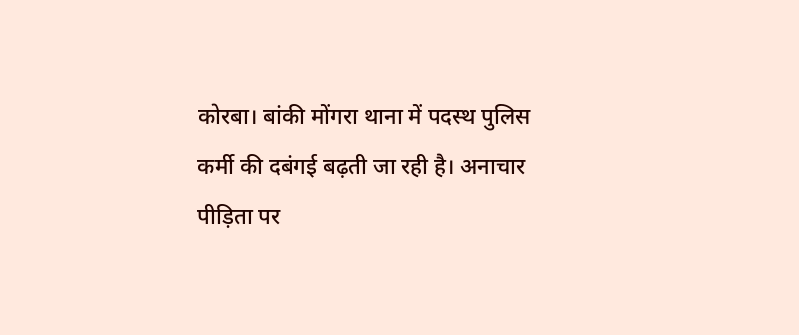कोरबा। बांकी मोंगरा थाना में पदस्थ पुलिस कर्मी की दबंगई बढ़ती जा रही है। अनाचार पीड़िता पर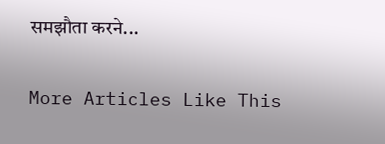समझौता करने...

More Articles Like This